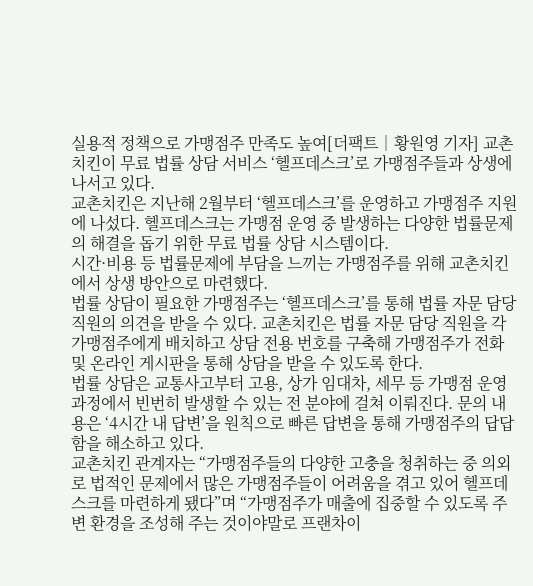실용적 정책으로 가맹점주 만족도 높여[더팩트│황원영 기자] 교촌치킨이 무료 법률 상담 서비스 ‘헬프데스크’로 가맹점주들과 상생에 나서고 있다.
교촌치킨은 지난해 2월부터 ‘헬프데스크’를 운영하고 가맹점주 지원에 나섰다. 헬프데스크는 가맹점 운영 중 발생하는 다양한 법률문제의 해결을 돕기 위한 무료 법률 상담 시스템이다.
시간·비용 등 법률문제에 부담을 느끼는 가맹점주를 위해 교촌치킨에서 상생 방안으로 마련했다.
법률 상담이 필요한 가맹점주는 ‘헬프데스크’를 통해 법률 자문 담당 직원의 의견을 받을 수 있다. 교촌치킨은 법률 자문 담당 직원을 각 가맹점주에게 배치하고 상담 전용 번호를 구축해 가맹점주가 전화 및 온라인 게시판을 통해 상담을 받을 수 있도록 한다.
법률 상담은 교통사고부터 고용, 상가 임대차, 세무 등 가맹점 운영 과정에서 빈번히 발생할 수 있는 전 분야에 걸쳐 이뤄진다. 문의 내용은 ‘4시간 내 답변’을 원칙으로 빠른 답변을 통해 가맹점주의 답답함을 해소하고 있다.
교촌치킨 관계자는 “가맹점주들의 다양한 고충을 청취하는 중 의외로 법적인 문제에서 많은 가맹점주들이 어려움을 겪고 있어 헬프데스크를 마련하게 됐다”며 “가맹점주가 매출에 집중할 수 있도록 주변 환경을 조성해 주는 것이야말로 프랜차이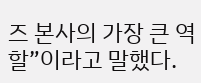즈 본사의 가장 큰 역할”이라고 말했다.